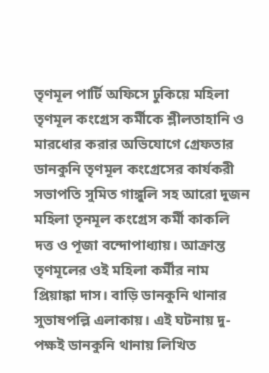তৃণমূল পার্টি অফিসে ঢুকিয়ে মহিলা তৃণমূল কংগ্রেস কর্মীকে শ্লীলতাহানি ও মারধোর করার অভিযোগে গ্রেফতার ডানকুনি তৃণমূল কংগ্রেসের কার্যকরী সভাপতি সুমিত গাঙ্গুলি সহ আরো দুজন মহিলা তৃনমূল কংগ্রেস কর্মী কাকলি দত্ত ও পূজা বন্দোপাধ্যায়। আক্রান্ত তৃণমূলের ওই মহিলা কর্মীর নাম প্রিয়াঙ্কা দাস। বাড়ি ডানকুনি থানার সুভাষপল্লি এলাকায়। এই ঘটনায় দু-পক্ষই ডানকুনি থানায় লিখিত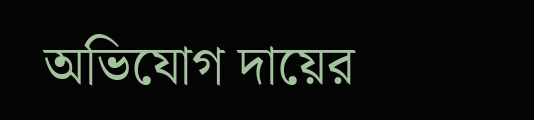অভিযোগ দায়ের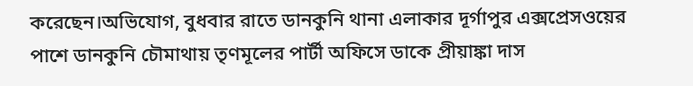করেছেন।অভিযোগ, বুধবার রাতে ডানকুনি থানা এলাকার দূর্গাপুর এক্সপ্রেসওয়ের পাশে ডানকুনি চৌমাথায় তৃণমূলের পার্টী অফিসে ডাকে প্রীয়াঙ্কা দাস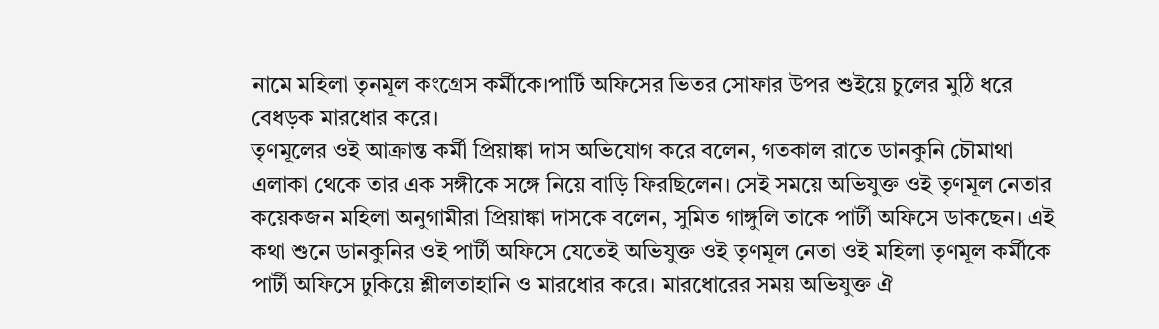নামে মহিলা তৃনমূল কংগ্রেস কর্মীকে।পার্টি অফিসের ভিতর সোফার উপর শুইয়ে চুলের মুঠি ধরে বেধড়ক মারধোর করে।
তৃণমূলের ওই আক্রান্ত কর্মী প্রিয়াঙ্কা দাস অভিযোগ করে বলেন, গতকাল রাতে ডানকুনি চৌমাথা এলাকা থেকে তার এক সঙ্গীকে সঙ্গে নিয়ে বাড়ি ফিরছিলেন। সেই সময়ে অভিযুক্ত ওই তৃণমূল নেতার কয়েকজন মহিলা অনুগামীরা প্রিয়াঙ্কা দাসকে বলেন, সুমিত গাঙ্গুলি তাকে পার্টী অফিসে ডাকছেন। এই কথা শুনে ডানকুনির ওই পার্টী অফিসে যেতেই অভিযুক্ত ওই তৃণমূল নেতা ওই মহিলা তৃণমূল কর্মীকে পার্টী অফিসে ঢুকিয়ে শ্লীলতাহানি ও মারধোর করে। মারধোরের সময় অভিযুক্ত ঐ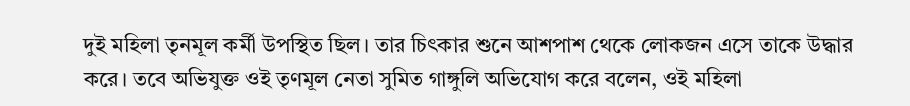দুই মহিলা তৃনমূল কর্মী উপস্থিত ছিল। তার চিৎকার শুনে আশপাশ থেকে লোকজন এসে তাকে উদ্ধার করে। তবে অভিযুক্ত ওই তৃণমূল নেতা সুমিত গাঙ্গুলি অভিযোগ করে বলেন, ওই মহিলা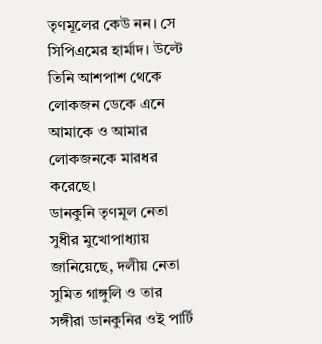তৃণমূলের কেউ নন। সে সিপিএমের হার্মাদ। উল্টে তিনি আশপাশ থেকে লোকজন ডেকে এনে আমাকে ও আমার লোকজনকে মারধর করেছে।
ডানকুনি তৃণমূল নেতা সুধীর মুখোপাধ্যায় জানিয়েছে, দলীয় নেতা সুমিত গাঙ্গুলি ও তার সঙ্গীরা ডানকুনির ওই পার্টি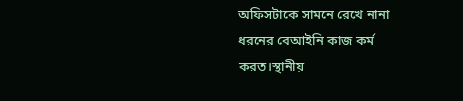অফিসটাকে সামনে রেখে নানা ধরনের বেআইনি কাজ কর্ম করত।স্থানীয়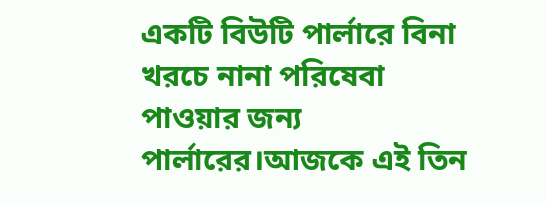একটি বিউটি পার্লারে বিনা খরচে নানা পরিষেবা পাওয়ার জন্য পার্লারের।আজকে এই তিন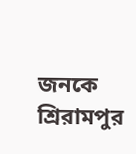জনকে শ্রিরামপুর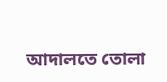আদালতে তোলা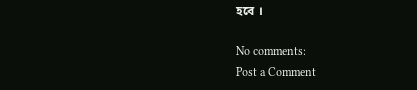হবে ।

No comments:
Post a Comment